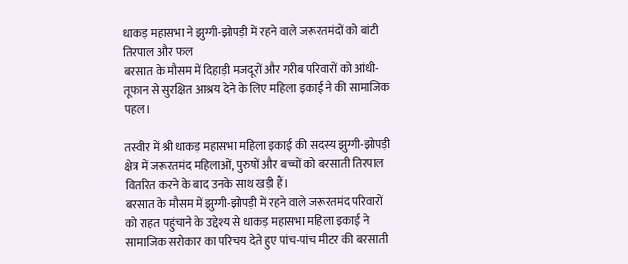धाकड़ महासभा ने झुग्गी-झोपड़ी में रहने वाले जरूरतमंदों को बांटी तिरपाल और फल
बरसात के मौसम में दिहाड़ी मजदूरों और गरीब परिवारों को आंधी-तूफान से सुरक्षित आश्रय देने के लिए महिला इकाई ने की सामाजिक पहल।

तस्वीर में श्री धाकड़ महासभा महिला इकाई की सदस्य झुग्गी-झोपड़ी क्षेत्र में जरूरतमंद महिलाओं, पुरुषों और बच्चों को बरसाती तिरपाल वितरित करने के बाद उनके साथ खड़ी हैं।
बरसात के मौसम में झुग्गी-झोपड़ी में रहने वाले जरूरतमंद परिवारों को राहत पहुंचाने के उद्देश्य से धाकड़ महासभा महिला इकाई ने सामाजिक सरोकार का परिचय देते हुए पांच-पांच मीटर की बरसाती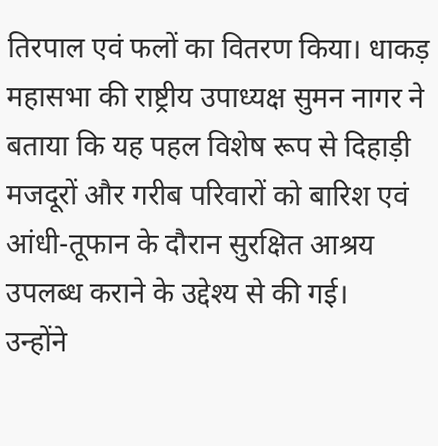तिरपाल एवं फलों का वितरण किया। धाकड़ महासभा की राष्ट्रीय उपाध्यक्ष सुमन नागर ने बताया कि यह पहल विशेष रूप से दिहाड़ी मजदूरों और गरीब परिवारों को बारिश एवं आंधी-तूफान के दौरान सुरक्षित आश्रय उपलब्ध कराने के उद्देश्य से की गई।
उन्होंने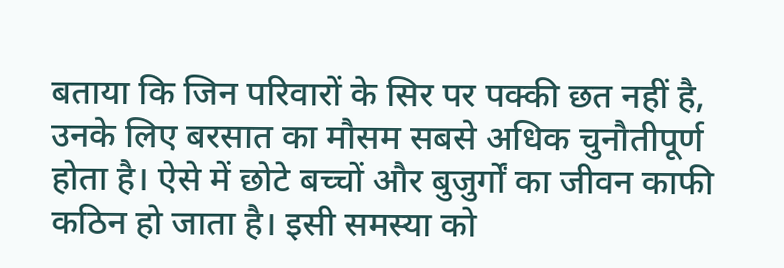बताया कि जिन परिवारों के सिर पर पक्की छत नहीं है, उनके लिए बरसात का मौसम सबसे अधिक चुनौतीपूर्ण होता है। ऐसे में छोटे बच्चों और बुजुर्गों का जीवन काफी कठिन हो जाता है। इसी समस्या को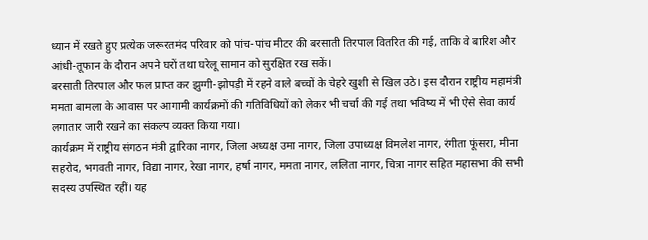ध्यान में रखते हुए प्रत्येक जरूरतमंद परिवार को पांच-पांच मीटर की बरसाती तिरपाल वितरित की गई, ताकि वे बारिश और आंधी-तूफान के दौरान अपने घरों तथा घरेलू सामान को सुरक्षित रख सकें।
बरसाती तिरपाल और फल प्राप्त कर झुग्गी-झोपड़ी में रहने वाले बच्चों के चेहरे खुशी से खिल उठे। इस दौरान राष्ट्रीय महामंत्री ममता बामला के आवास पर आगामी कार्यक्रमों की गतिविधियों को लेकर भी चर्चा की गई तथा भविष्य में भी ऐसे सेवा कार्य लगातार जारी रखने का संकल्प व्यक्त किया गया।
कार्यक्रम में राष्ट्रीय संगठन मंत्री द्वारिका नागर, जिला अध्यक्ष उमा नागर, जिला उपाध्यक्ष विमलेश नागर, रंगीता फूंसरा, मीना सहरोद, भगवती नागर, विद्या नागर, रेखा नागर, हर्षा नागर, ममता नागर, ललिता नागर, चित्रा नागर सहित महासभा की सभी सदस्य उपस्थित रहीं। यह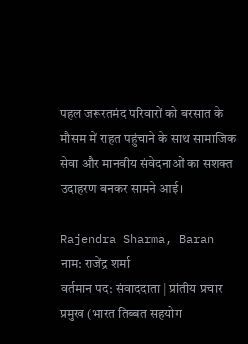पहल जरूरतमंद परिवारों को बरसात के मौसम में राहत पहुंचाने के साथ सामाजिक सेवा और मानवीय संवेदनाओं का सशक्त उदाहरण बनकर सामने आई।

Rajendra Sharma, Baran
नाम: राजेंद्र शर्मा
वर्तमान पद: संवाददाता | प्रांतीय प्रचार प्रमुख (भारत तिब्बत सहयोग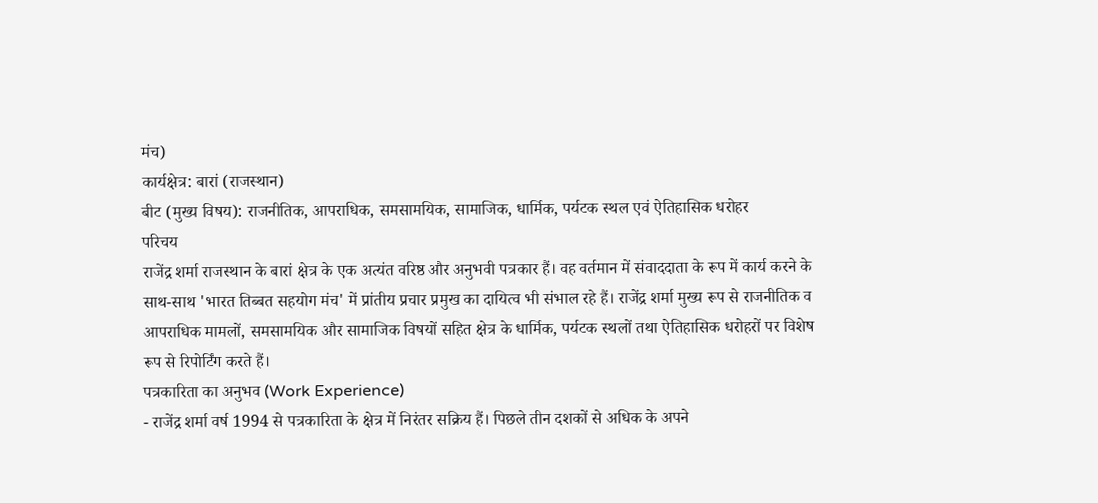मंच)
कार्यक्षेत्र: बारां (राजस्थान)
बीट (मुख्य विषय): राजनीतिक, आपराधिक, समसामयिक, सामाजिक, धार्मिक, पर्यटक स्थल एवं ऐतिहासिक धरोहर
परिचय
राजेंद्र शर्मा राजस्थान के बारां क्षेत्र के एक अत्यंत वरिष्ठ और अनुभवी पत्रकार हैं। वह वर्तमान में संवाददाता के रूप में कार्य करने के साथ-साथ 'भारत तिब्बत सहयोग मंच' में प्रांतीय प्रचार प्रमुख का दायित्व भी संभाल रहे हैं। राजेंद्र शर्मा मुख्य रूप से राजनीतिक व आपराधिक मामलों, समसामयिक और सामाजिक विषयों सहित क्षेत्र के धार्मिक, पर्यटक स्थलों तथा ऐतिहासिक धरोहरों पर विशेष रूप से रिपोर्टिंग करते हैं।
पत्रकारिता का अनुभव (Work Experience)
- राजेंद्र शर्मा वर्ष 1994 से पत्रकारिता के क्षेत्र में निरंतर सक्रिय हैं। पिछले तीन दशकों से अधिक के अपने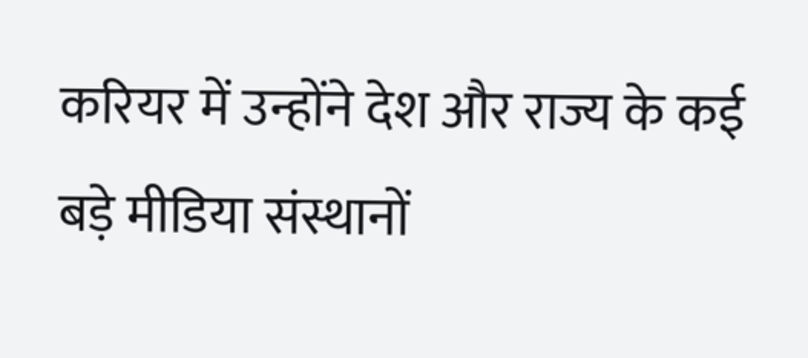करियर में उन्होंने देश और राज्य के कई बड़े मीडिया संस्थानों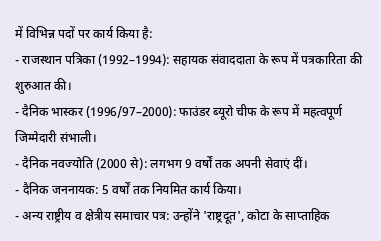में विभिन्न पदों पर कार्य किया है:
- राजस्थान पत्रिका (1992–1994): सहायक संवाददाता के रूप में पत्रकारिता की शुरुआत की।
- दैनिक भास्कर (1996/97–2000): फाउंडर ब्यूरो चीफ के रूप में महत्वपूर्ण जिम्मेदारी संभाली।
- दैनिक नवज्योति (2000 से): लगभग 9 वर्षों तक अपनी सेवाएं दीं।
- दैनिक जननायक: 5 वर्षों तक नियमित कार्य किया।
- अन्य राष्ट्रीय व क्षेत्रीय समाचार पत्र: उन्होंने 'राष्ट्रदूत', कोटा के साप्ताहिक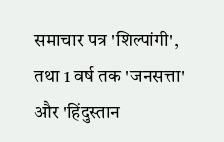समाचार पत्र 'शिल्पांगी', तथा 1 वर्ष तक 'जनसत्ता' और 'हिंदुस्तान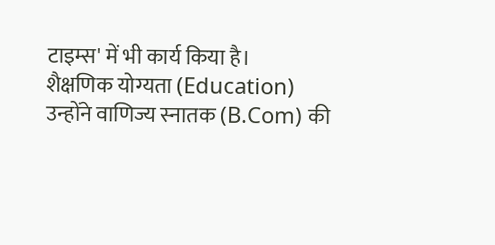टाइम्स' में भी कार्य किया है।
शैक्षणिक योग्यता (Education)
उन्होंने वाणिज्य स्नातक (B.Com) की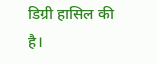डिग्री हासिल की है।